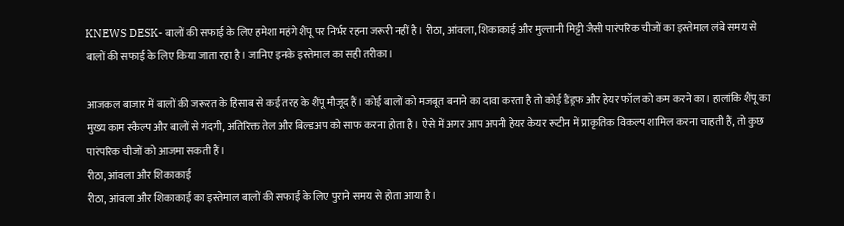KNEWS DESK- बालों की सफाई के लिए हमेशा महंगे शैंपू पर निर्भर रहना जरूरी नहीं है। रीठा, आंवला, शिकाकाई और मुल्तानी मिट्टी जैसी पारंपरिक चीजों का इस्तेमाल लंबे समय से बालों की सफाई के लिए किया जाता रहा है। जानिए इनके इस्तेमाल का सही तरीका।

आजकल बाजार में बालों की जरूरत के हिसाब से कई तरह के शैंपू मौजूद हैं। कोई बालों को मजबूत बनाने का दावा करता है तो कोई डैंड्रफ और हेयर फॉल को कम करने का। हालांकि शैंपू का मुख्य काम स्कैल्प और बालों से गंदगी, अतिरिक्त तेल और बिल्डअप को साफ करना होता है। ऐसे में अगर आप अपनी हेयर केयर रूटीन में प्राकृतिक विकल्प शामिल करना चाहती हैं, तो कुछ पारंपरिक चीजों को आजमा सकती हैं।
रीठा, आंवला और शिकाकाई
रीठा, आंवला और शिकाकाई का इस्तेमाल बालों की सफाई के लिए पुराने समय से होता आया है।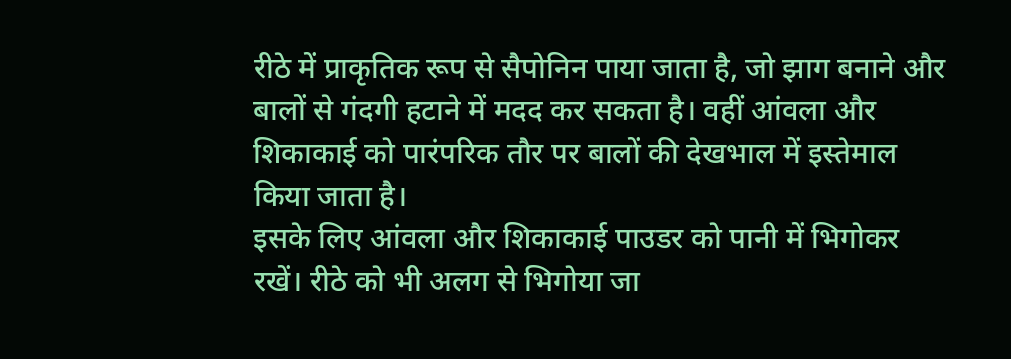रीठे में प्राकृतिक रूप से सैपोनिन पाया जाता है, जो झाग बनाने और बालों से गंदगी हटाने में मदद कर सकता है। वहीं आंवला और शिकाकाई को पारंपरिक तौर पर बालों की देखभाल में इस्तेमाल किया जाता है।
इसके लिए आंवला और शिकाकाई पाउडर को पानी में भिगोकर रखें। रीठे को भी अलग से भिगोया जा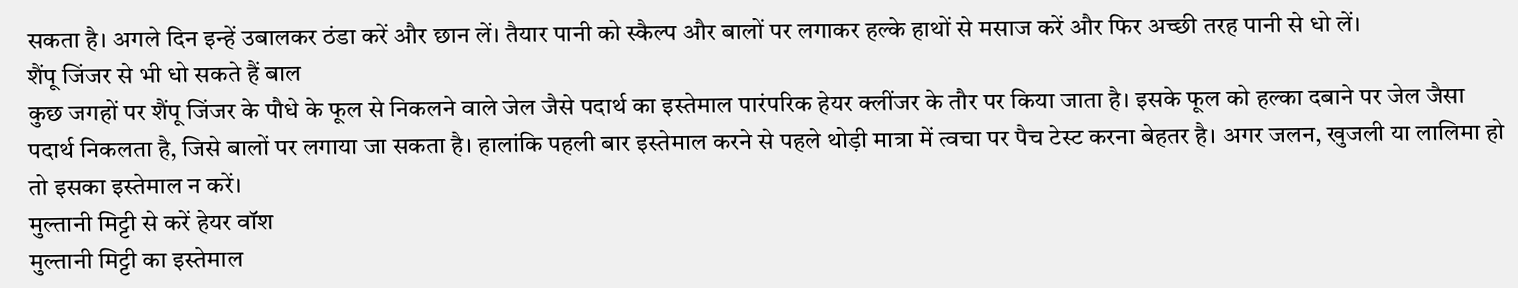सकता है। अगले दिन इन्हें उबालकर ठंडा करें और छान लें। तैयार पानी को स्कैल्प और बालों पर लगाकर हल्के हाथों से मसाज करें और फिर अच्छी तरह पानी से धो लें।
शैंपू जिंजर से भी धो सकते हैं बाल
कुछ जगहों पर शैंपू जिंजर के पौधे के फूल से निकलने वाले जेल जैसे पदार्थ का इस्तेमाल पारंपरिक हेयर क्लींजर के तौर पर किया जाता है। इसके फूल को हल्का दबाने पर जेल जैसा पदार्थ निकलता है, जिसे बालों पर लगाया जा सकता है। हालांकि पहली बार इस्तेमाल करने से पहले थोड़ी मात्रा में त्वचा पर पैच टेस्ट करना बेहतर है। अगर जलन, खुजली या लालिमा हो तो इसका इस्तेमाल न करें।
मुल्तानी मिट्टी से करें हेयर वॉश
मुल्तानी मिट्टी का इस्तेमाल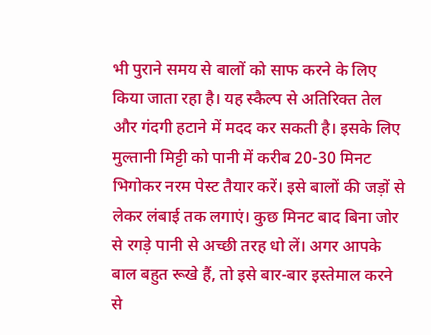भी पुराने समय से बालों को साफ करने के लिए किया जाता रहा है। यह स्कैल्प से अतिरिक्त तेल और गंदगी हटाने में मदद कर सकती है। इसके लिए मुल्तानी मिट्टी को पानी में करीब 20-30 मिनट भिगोकर नरम पेस्ट तैयार करें। इसे बालों की जड़ों से लेकर लंबाई तक लगाएं। कुछ मिनट बाद बिना जोर से रगड़े पानी से अच्छी तरह धो लें। अगर आपके बाल बहुत रूखे हैं, तो इसे बार-बार इस्तेमाल करने से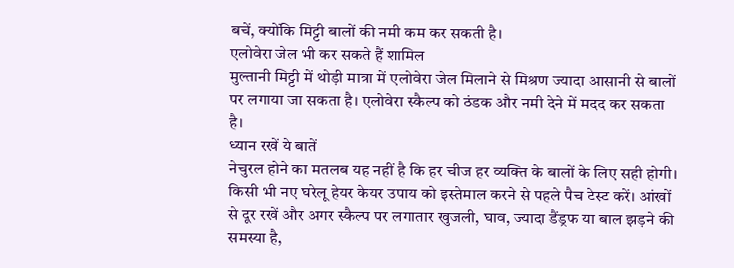बचें, क्योंकि मिट्टी बालों की नमी कम कर सकती है।
एलोवेरा जेल भी कर सकते हैं शामिल
मुल्तानी मिट्टी में थोड़ी मात्रा में एलोवेरा जेल मिलाने से मिश्रण ज्यादा आसानी से बालों पर लगाया जा सकता है। एलोवेरा स्कैल्प को ठंडक और नमी देने में मदद कर सकता है।
ध्यान रखें ये बातें
नेचुरल होने का मतलब यह नहीं है कि हर चीज हर व्यक्ति के बालों के लिए सही होगी। किसी भी नए घरेलू हेयर केयर उपाय को इस्तेमाल करने से पहले पैच टेस्ट करें। आंखों से दूर रखें और अगर स्कैल्प पर लगातार खुजली, घाव, ज्यादा डैंड्रफ या बाल झड़ने की समस्या है,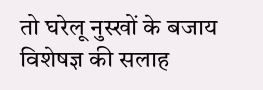तो घरेलू नुस्खों के बजाय विशेषज्ञ की सलाह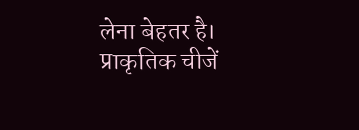लेना बेहतर है।
प्राकृतिक चीजें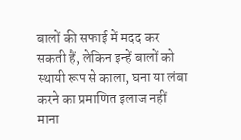बालों की सफाई में मदद कर सकती हैं, लेकिन इन्हें बालों को स्थायी रूप से काला, घना या लंबा करने का प्रमाणित इलाज नहीं माना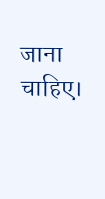जाना चाहिए।